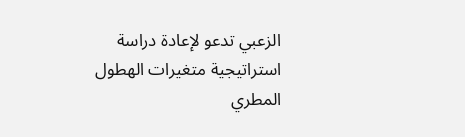الزعبي تدعو لإعادة دراسة استراتيجية متغيرات الهطول المطري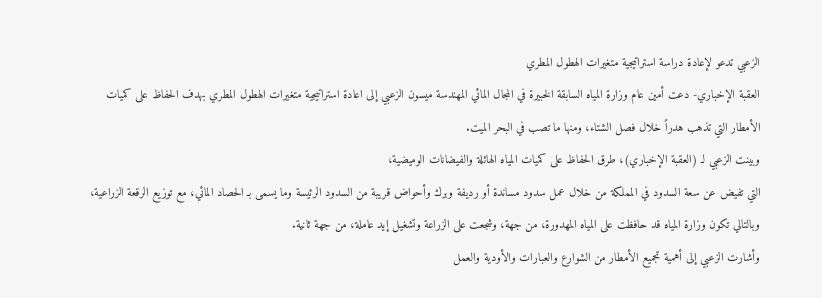الزعبي تدعو لإعادة دراسة استراتيجية متغيرات الهطول المطري
العقبة الإخباري- دعت أمين عام وزارة المياه السابقة الخبيرة في المجال المائي المهندسة ميسون الزعبي إلى اعادة استراتيجية متغيرات الهطول المطري بهدف الحفاظ على كميات الأمطار التي تذهب هدراً خلال فصل الشتاء، ومنها ما تصب في البحر الميت.
وبينت الزعبي لـ (العقبة الإخباري)، طرق الحفاظ على كميات المياه الهائلة والفيضانات الوميضية،
التي تفيض عن سعة السدود في المملكة من خلال عمل سدود مساندة أو رديفة وبرك وأحواض قريبة من السدود الرئيسة وما يسمى بـ الحصاد المائي، مع توزيع الرقعة الزراعية، وبالتالي تكون وزارة المياه قد حافظت على المياه المهدورة، من جهة، وشجعت على الزراعة وتشغيل إيد عاملة، من جهة ثانية.
وأشارت الزعبي إلى أهمية تجميع الأمطار من الشوارع والعبارات والأودية والعمل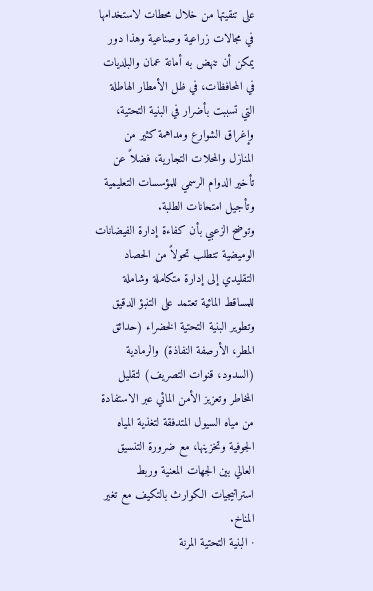على تنقيتها من خلال محطات لاستخدامها في مجالات زراعية وصناعية وهذا دور يمكن أن تنهض به أمانة عمان والبلديات في المحافظات، في ظل الأمطار الهاطلة التي تسببت بأضرار في البنية التحتية، وإغراق الشوارع ومداهمة كثير من المنازل والمحلات التجارية، فضلاً عن تأخير الدوام الرسمي للمؤسسات التعليمية وتأجيل امتحانات الطلبة.
وتوضح الزعبي بأن كفاءة إدارة الفيضانات الوميضية تتطلب تحولاً من الحصاد التقليدي إلى إدارة متكاملة وشاملة للمساقط المائية تعتمد على التنبؤ الدقيق وتطوير البنية التحتية الخضراء (حدائق المطر، الأرصفة النفاذة) والرمادية (السدود، قنوات التصريف) لتقليل المخاطر وتعزيز الأمن المائي عبر الاستفادة من مياه السيول المتدفقة لتغذية المياه الجوفية وتخزينها، مع ضرورة التنسيق العالي بين الجهات المعنية وربط استراتيجيات الكوارث بالتكيف مع تغير المناخ.
· البنية التحتية المرنة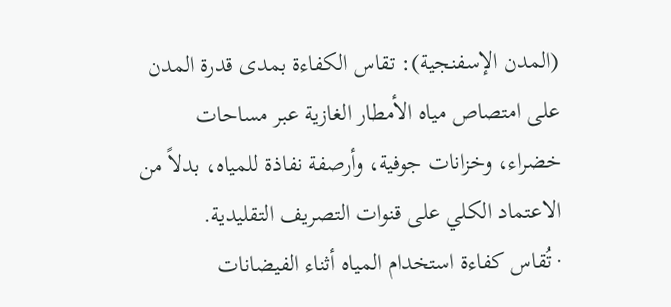(المدن الإسفنجية): تقاس الكفاءة بمدى قدرة المدن على امتصاص مياه الأمطار الغازية عبر مساحات خضراء، وخزانات جوفية، وأرصفة نفاذة للمياه، بدلاً من الاعتماد الكلي على قنوات التصريف التقليدية.
· تُقاس كفاءة استخدام المياه أثناء الفيضانات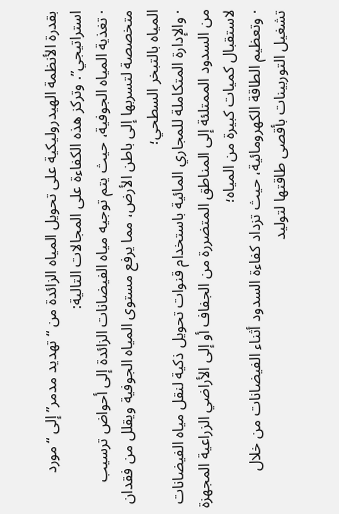بقدرة الأنظمة الهيدروليكية على تحويل المياه الزائدة من “تهديد مدمر” إلى “مورد استراتيجي”. وتركز هذه الكفاءة على المجالات التالية:
· تغذية المياه الجوفية، حيث يتم توجيه مياه الفيضانات الزائدة إلى أحواض ترسيب متخصصة لتسربها إلى باطن الأرض، مما يرفع مستوى المياه الجوفية ويقلل من فقدان المياه بالتبخر السطحي؛
· والإدارة المتكاملة للمجاري المائية باستخدام قنوات تحويل ذكية لنقل مياه الفيضانات من السدود الممتلئة إلى المناطق المتضررة من الجفاف أو إلى الأراضي الزراعية المجهزة لاستقبال كميات كبيرة من المياه؛
· وتعظيم الطاقة الكهرومائية، حيث تزداد كفاءة السدود أثناء الفيضانات من خلال تشغيل التوربينات بأقصى طاقتها لتوليد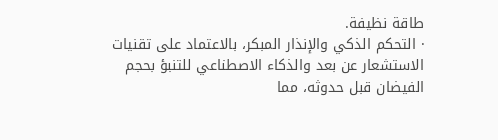طاقة نظيفة.
· التحكم الذكي والإنذار المبكر، بالاعتماد على تقنيات الاستشعار عن بعد والذكاء الاصطناعي للتنبؤ بحجم الفيضان قبل حدوثه، مما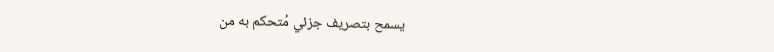يسمح بتصريف جزئي مُتحكم به من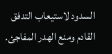السدود لاستيعاب التدفق القادم ومنع الهدر المفاجئ.